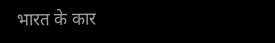भारत के कार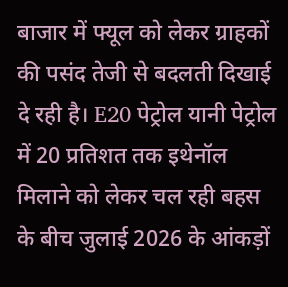बाजार में फ्यूल को लेकर ग्राहकों की पसंद तेजी से बदलती दिखाई दे रही है। E20 पेट्रोल यानी पेट्रोल में 20 प्रतिशत तक इथेनॉल मिलाने को लेकर चल रही बहस के बीच जुलाई 2026 के आंकड़ों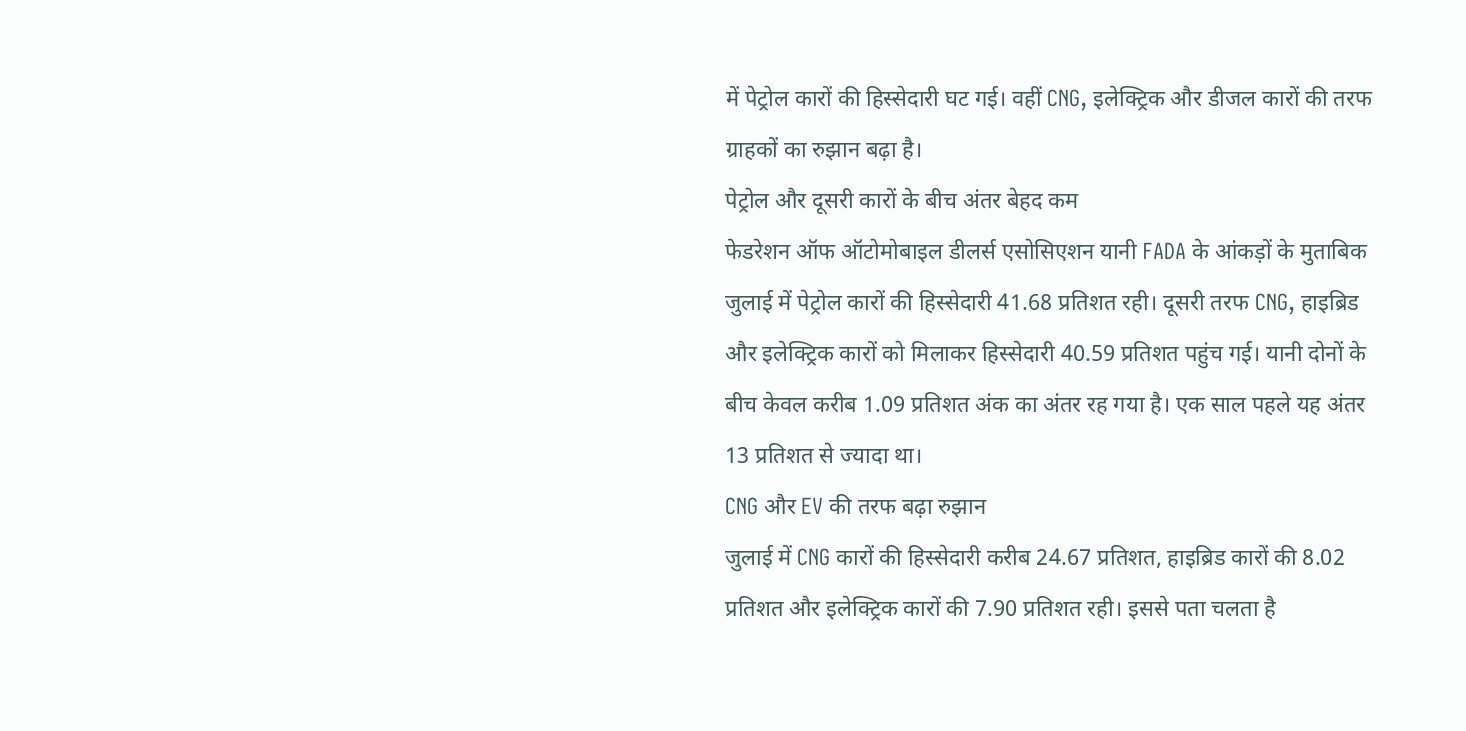में पेट्रोल कारों की हिस्सेदारी घट गई। वहीं CNG, इलेक्ट्रिक और डीजल कारों की तरफ ग्राहकों का रुझान बढ़ा है।
पेट्रोल और दूसरी कारों के बीच अंतर बेहद कम
फेडरेशन ऑफ ऑटोमोबाइल डीलर्स एसोसिएशन यानी FADA के आंकड़ों के मुताबिक जुलाई में पेट्रोल कारों की हिस्सेदारी 41.68 प्रतिशत रही। दूसरी तरफ CNG, हाइब्रिड और इलेक्ट्रिक कारों को मिलाकर हिस्सेदारी 40.59 प्रतिशत पहुंच गई। यानी दोनों के बीच केवल करीब 1.09 प्रतिशत अंक का अंतर रह गया है। एक साल पहले यह अंतर 13 प्रतिशत से ज्यादा था।
CNG और EV की तरफ बढ़ा रुझान
जुलाई में CNG कारों की हिस्सेदारी करीब 24.67 प्रतिशत, हाइब्रिड कारों की 8.02 प्रतिशत और इलेक्ट्रिक कारों की 7.90 प्रतिशत रही। इससे पता चलता है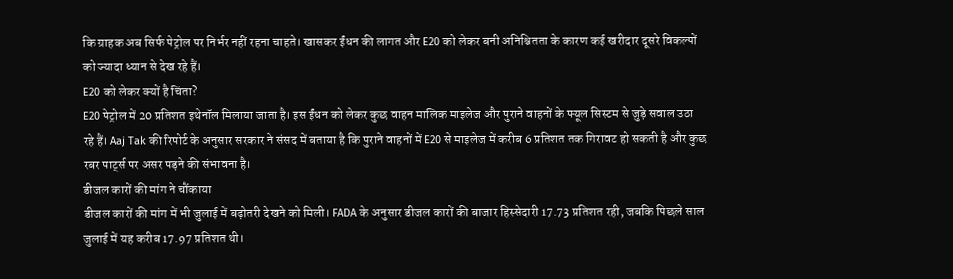कि ग्राहक अब सिर्फ पेट्रोल पर निर्भर नहीं रहना चाहते। खासकर ईंधन की लागत और E20 को लेकर बनी अनिश्चितता के कारण कई खरीदार दूसरे विकल्पों को ज्यादा ध्यान से देख रहे हैं।
E20 को लेकर क्यों है चिंता?
E20 पेट्रोल में 20 प्रतिशत इथेनॉल मिलाया जाता है। इस ईंधन को लेकर कुछ वाहन मालिक माइलेज और पुराने वाहनों के फ्यूल सिस्टम से जुड़े सवाल उठा रहे हैं। Aaj Tak की रिपोर्ट के अनुसार सरकार ने संसद में बताया है कि पुराने वाहनों में E20 से माइलेज में करीब 6 प्रतिशत तक गिरावट हो सकती है और कुछ रबर पार्ट्स पर असर पड़ने की संभावना है।
डीजल कारों की मांग ने चौंकाया
डीजल कारों की मांग में भी जुलाई में बढ़ोतरी देखने को मिली। FADA के अनुसार डीजल कारों की बाजार हिस्सेदारी 17.73 प्रतिशत रही, जबकि पिछले साल जुलाई में यह करीब 17.97 प्रतिशत थी।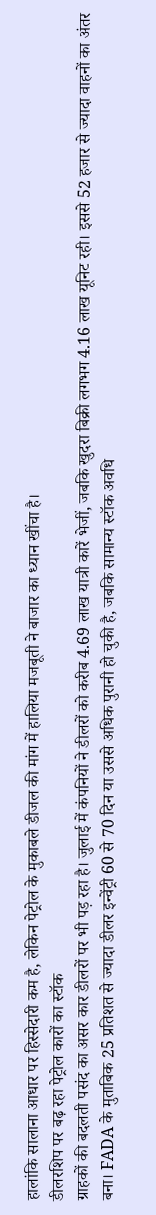हालांकि सालाना आधार पर हिस्सेदारी कम है, लेकिन पेट्रोल के मुकाबले डीजल की मांग में हालिया मजबूती ने बाजार का ध्यान खींचा है।
डीलरशिप पर बढ़ रहा पेट्रोल कारों का स्टॉक
ग्राहकों की बदलती पसंद का असर कार डीलरों पर भी पड़ रहा है। जुलाई में कंपनियों ने डीलरों को करीब 4.69 लाख यात्री कारें भेजीं, जबकि खुदरा बिक्री लगभग 4.16 लाख यूनिट रही। इससे 52 हजार से ज्यादा वाहनों का अंतर बना। FADA के मुताबिक 25 प्रतिशत से ज्यादा डीलर इन्वेंट्री 60 से 70 दिन या उससे अधिक पुरानी हो चुकी है, जबकि सामान्य स्टॉक अवधि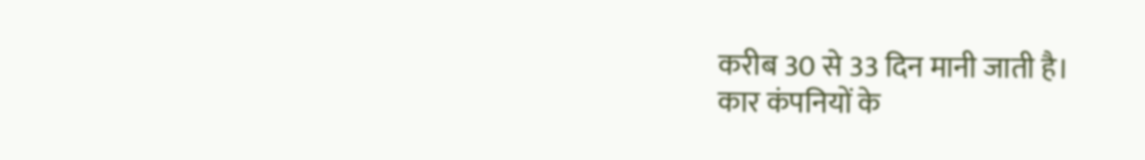करीब 30 से 33 दिन मानी जाती है।
कार कंपनियों के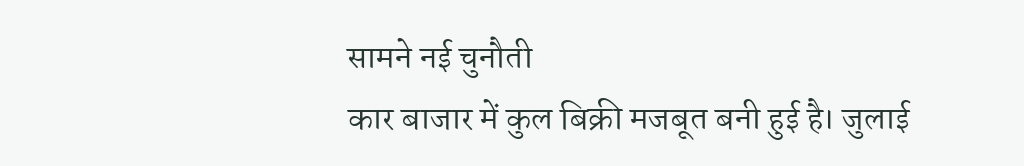सामने नई चुनौती
कार बाजार में कुल बिक्री मजबूत बनी हुई है। जुलाई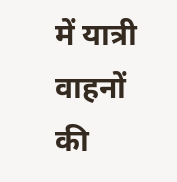में यात्री वाहनों की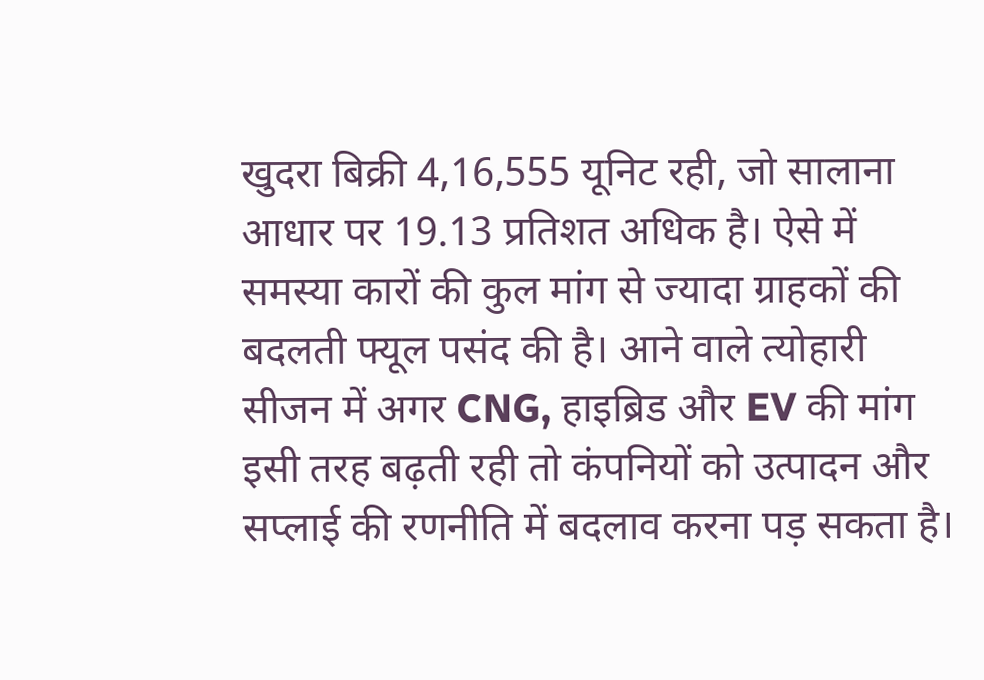खुदरा बिक्री 4,16,555 यूनिट रही, जो सालाना आधार पर 19.13 प्रतिशत अधिक है। ऐसे में समस्या कारों की कुल मांग से ज्यादा ग्राहकों की बदलती फ्यूल पसंद की है। आने वाले त्योहारी सीजन में अगर CNG, हाइब्रिड और EV की मांग इसी तरह बढ़ती रही तो कंपनियों को उत्पादन और सप्लाई की रणनीति में बदलाव करना पड़ सकता है।